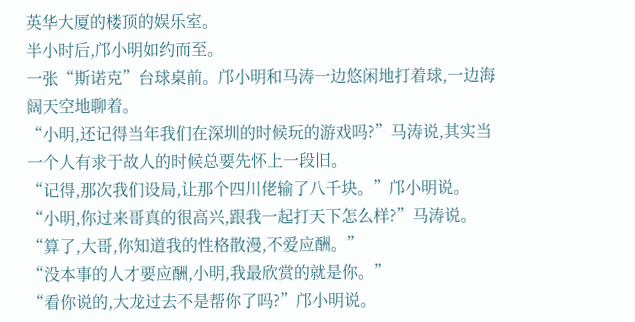英华大厦的楼顶的娱乐室。
半小时后,邝小明如约而至。
一张“斯诺克”台球桌前。邝小明和马涛一边悠闲地打着球,一边海阔天空地聊着。
“小明,还记得当年我们在深圳的时候玩的游戏吗?”马涛说,其实当一个人有求于故人的时候总要先怀上一段旧。
“记得,那次我们设局,让那个四川佬输了八千块。”邝小明说。
“小明,你过来哥真的很高兴,跟我一起打天下怎么样?”马涛说。
“算了,大哥,你知道我的性格散漫,不爱应酬。”
“没本事的人才要应酬,小明,我最欣赏的就是你。”
“看你说的,大龙过去不是帮你了吗?”邝小明说。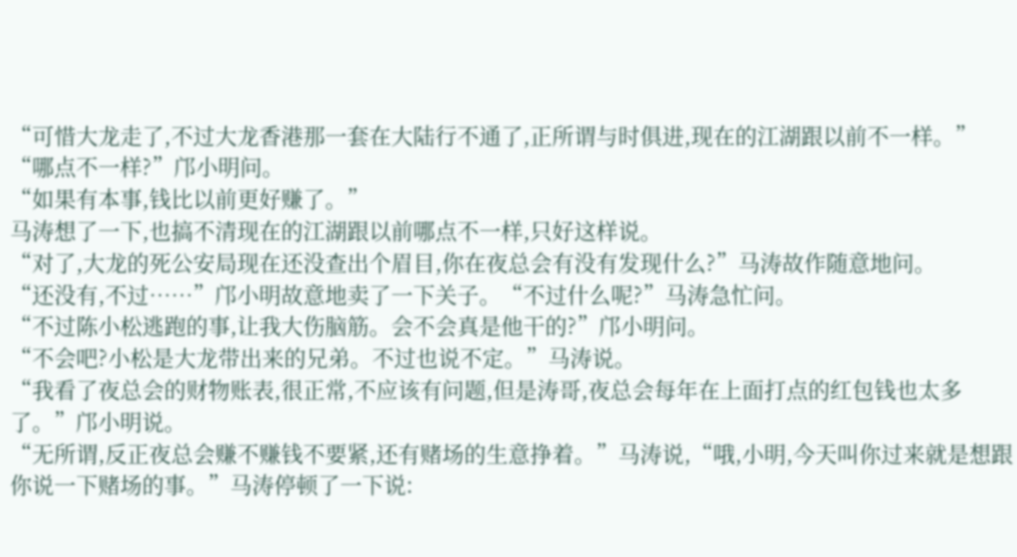“可惜大龙走了,不过大龙香港那一套在大陆行不通了,正所谓与时俱进,现在的江湖跟以前不一样。”
“哪点不一样?”邝小明问。
“如果有本事,钱比以前更好赚了。”
马涛想了一下,也搞不清现在的江湖跟以前哪点不一样,只好这样说。
“对了,大龙的死公安局现在还没查出个眉目,你在夜总会有没有发现什么?”马涛故作随意地问。
“还没有,不过……”邝小明故意地卖了一下关子。“不过什么呢?”马涛急忙问。
“不过陈小松逃跑的事,让我大伤脑筋。会不会真是他干的?”邝小明问。
“不会吧?小松是大龙带出来的兄弟。不过也说不定。”马涛说。
“我看了夜总会的财物账表,很正常,不应该有问题,但是涛哥,夜总会每年在上面打点的红包钱也太多了。”邝小明说。
“无所谓,反正夜总会赚不赚钱不要紧,还有赌场的生意挣着。”马涛说,“哦,小明,今天叫你过来就是想跟你说一下赌场的事。”马涛停顿了一下说: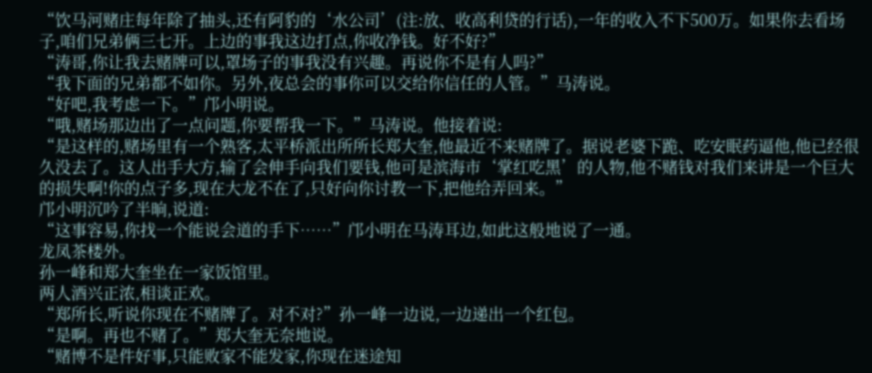“饮马河赌庄每年除了抽头,还有阿豹的‘水公司’(注:放、收高利贷的行话),一年的收入不下500万。如果你去看场子,咱们兄弟俩三七开。上边的事我这边打点,你收净钱。好不好?”
“涛哥,你让我去赌牌可以,罩场子的事我没有兴趣。再说你不是有人吗?”
“我下面的兄弟都不如你。另外,夜总会的事你可以交给你信任的人管。”马涛说。
“好吧,我考虑一下。”邝小明说。
“哦,赌场那边出了一点问题,你要帮我一下。”马涛说。他接着说:
“是这样的,赌场里有一个熟客,太平桥派出所所长郑大奎,他最近不来赌牌了。据说老婆下跪、吃安眠药逼他,他已经很久没去了。这人出手大方,输了会伸手向我们要钱,他可是滨海市‘掌红吃黑’的人物,他不赌钱对我们来讲是一个巨大的损失啊!你的点子多,现在大龙不在了,只好向你讨教一下,把他给弄回来。”
邝小明沉吟了半晌,说道:
“这事容易,你找一个能说会道的手下……”邝小明在马涛耳边,如此这般地说了一通。
龙凤茶楼外。
孙一峰和郑大奎坐在一家饭馆里。
两人酒兴正浓,相谈正欢。
“郑所长,听说你现在不赌牌了。对不对?”孙一峰一边说,一边递出一个红包。
“是啊。再也不赌了。”郑大奎无奈地说。
“赌博不是件好事,只能败家不能发家,你现在迷途知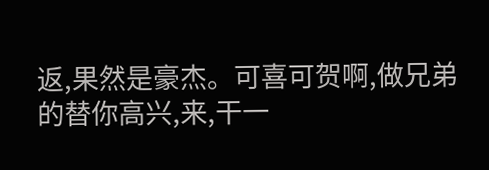返,果然是豪杰。可喜可贺啊,做兄弟的替你高兴,来,干一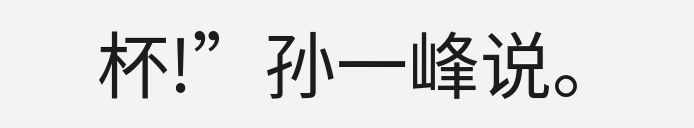杯!”孙一峰说。